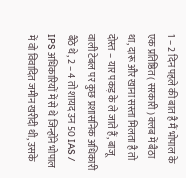1 – 2 दिन पहले की बात है मैं भोपाल के एक प्रतिष्ठित ( सरकारी ) क्लब में बैठा था, दारू और खाना सस्ता मिलता है तो दोस्त – यार पकड़ के ले जाते हैं, बाजू वाली टेबल पर कुछ प्रशासनिक अधिकारी बैठे थे, 2 – 4 तो शायद उन 50 IAS / IPS अधिकारियों में से थे जिन्होंने भोपाल में वो विवादित जमीन खरीदी थी, उसके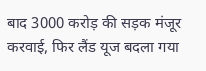बाद 3000 करोड़ की सड़क मंजूर करवाई, फिर लैंड यूज बदला गया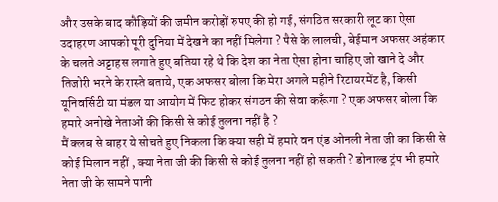और उसके बाद कौड़ियों की जमीन करोड़ों रुपए की हो गई, संगठित सरकारी लूट का ऐसा उदाहरण आपको पूरी दुनिया में देखने का नहीं मिलेगा ? पैसे के लालची, बेईमान अफसर अहंकार के चलते अट्टाहस लगाते हुए बतिया रहे थे कि देश का नेता ऐसा होना चाहिए जो खाने दे और तिजोरी भरने के रास्ते बताये, एक अफसर बोला कि मेरा अगले महीने रिटायरमेंट है, किसी यूनिवर्सिटी या मंडल या आयोग में फिट होकर संगठन की सेवा करूँगा ? एक अफसर बोला कि हमारे अनोखे नेताओं की किसी से कोई तुलना नहीं है ?
मैं क्लब से बाहर ये सोचते हुए निकला कि क्या सही में हमारे वन एंड ओनली नेता जी का किसी से कोई मिलान नहीं , क्या नेता जी की किसी से कोई तुलना नहीं हो सकती ? डोनाल्ड ट्रंप भी हमारे नेता जी के सामने पानी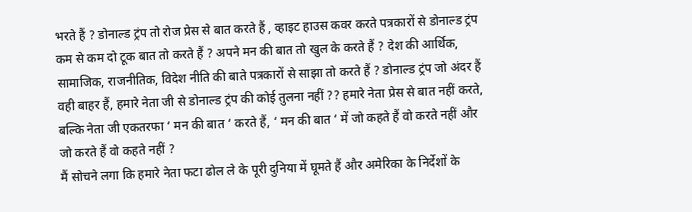भरते हैं ? डोनाल्ड ट्रंप तो रोज प्रेस से बात करते हैं , व्हाइट हाउस कवर करते पत्रकारों से डोनाल्ड ट्रंप कम से कम दो टूक बात तो करते हैं ? अपने मन की बात तो खुल के करते हैं ? देश की आर्थिक, सामाजिक, राजनीतिक, विदेश नीति की बाते पत्रकारों से साझा तो करते हैं ? डोनाल्ड ट्रंप जो अंदर हैं वही बाहर हैं, हमारे नेता जी से डोनाल्ड ट्रंप की कोई तुलना नहीं ?? हमारे नेता प्रेस से बात नहीं करते, बल्कि नेता जी एकतरफा ‘ मन की बात ‘ करते हैं, ‘ मन की बात ‘ में जो कहते हैं वो करते नहीं और जो करते हैं वो कहते नहीं ?
मैं सोचने लगा कि हमारे नेता फटा ढोल ले के पूरी दुनिया में घूमते हैं और अमेरिका के निर्देशों के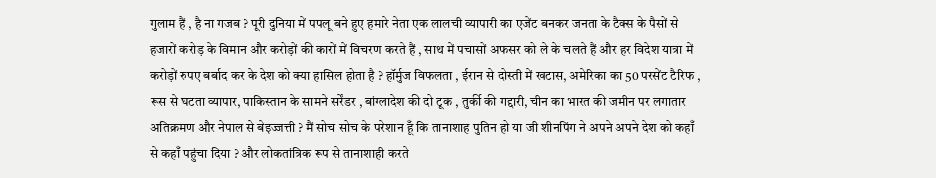गुलाम हैं , है ना गजब ? पूरी दुनिया में पपलू बने हुए हमारे नेता एक लालची व्यापारी का एजेंट बनकर जनता के टैक्स के पैसों से हजारों करोड़ के विमान और करोड़ों की कारों में विचरण करते हैं , साथ में पचासों अफसर को ले के चलते हैं और हर विदेश यात्रा में करोड़ों रुपए बर्बाद कर के देश को क्या हासिल होता है ? हॉर्मुज विफलता , ईरान से दोस्ती में खटास, अमेरिका का 50 परसेंट टैरिफ , रूस से घटता व्यापार, पाकिस्तान के सामने सर्रेंडर , बांग्लादेश की दो टूक , तुर्की की गद्दारी, चीन का भारत की जमीन पर लगातार अतिक्रमण और नेपाल से बेइज्जत्ती ? मैं सोच सोच के परेशान हूँ कि तानाशाह पुतिन हो या जी शीनपिंग ने अपने अपने देश को कहाँ से कहाँ पहुंचा दिया ? और लोकतांत्रिक रूप से तानाशाही करते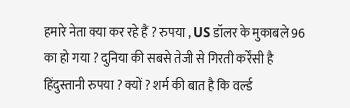हमारे नेता क्या कर रहे हैं ? रुपया , US डॉलर के मुकाबले 96 का हो गया ? दुनिया की सबसे तेजी से गिरती कर्रेंसी है हिंदुस्तानी रुपया ? क्यों ? शर्म की बात है कि वर्ल्ड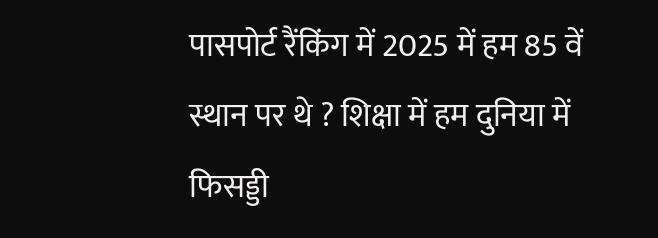पासपोर्ट रैंकिंग में 2025 में हम 85 वें स्थान पर थे ? शिक्षा में हम दुनिया में फिसड्डी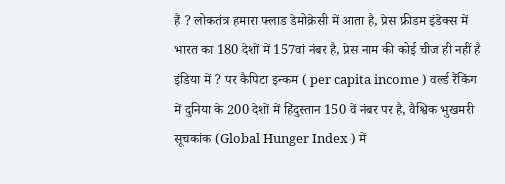हैं ? लोकतंत्र हमारा फ्लाड डेमोक्रेसी में आता है, प्रेस फ्रीडम इंडेक्स में भारत का 180 देशों में 157वां नंबर है, प्रेस नाम की कोई चीज ही नहीं है इंडिया में ? पर कैपिटा इन्कम ( per capita income ) वर्ल्ड रैंकिंग में दुनिया के 200 देशों में हिंदुस्तान 150 वें नंबर पर है, वैश्विक भुखमरी सूचकांक (Global Hunger Index ) में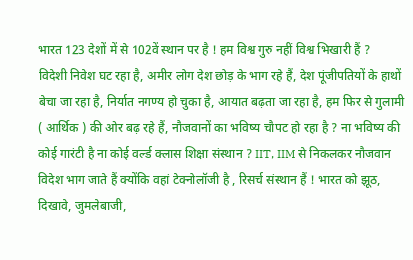भारत 123 देशों में से 102वें स्थान पर है ! हम विश्व गुरु नहीं विश्व भिखारी हैं ?
विदेशी निवेश घट रहा है, अमीर लोग देश छोड़ के भाग रहे हैं, देश पूंजीपतियों के हाथों बेचा जा रहा है, निर्यात नगण्य हो चुका है, आयात बढ़ता जा रहा है, हम फिर से गुलामी ( आर्थिक ) की ओर बढ़ रहे हैं, नौजवानों का भविष्य चौपट हो रहा है ? ना भविष्य की कोई गारंटी है ना कोई वर्ल्ड क्लास शिक्षा संस्थान ? IIT, IIM से निकलकर नौजवान विदेश भाग जाते हैं क्योंकि वहां टेक्नोलॉजी है , रिसर्च संस्थान हैं ! भारत को झूठ, दिखावे, जुमलेबाजी,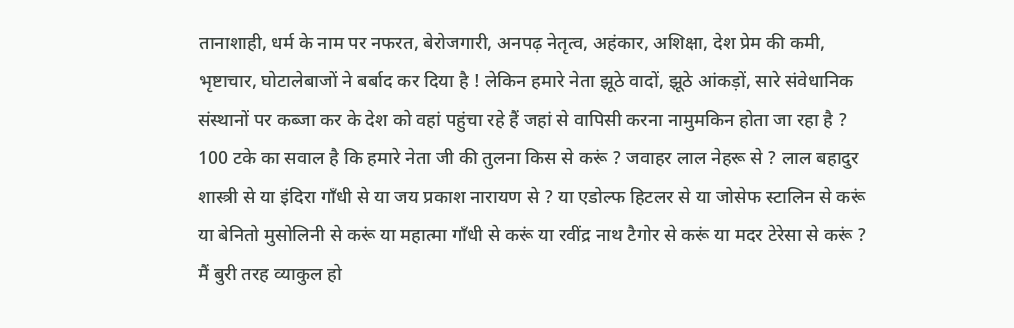तानाशाही, धर्म के नाम पर नफरत, बेरोजगारी, अनपढ़ नेतृत्व, अहंकार, अशिक्षा, देश प्रेम की कमी, भृष्टाचार, घोटालेबाजों ने बर्बाद कर दिया है ! लेकिन हमारे नेता झूठे वादों, झूठे आंकड़ों, सारे संवेधानिक संस्थानों पर कब्जा कर के देश को वहां पहुंचा रहे हैं जहां से वापिसी करना नामुमकिन होता जा रहा है ?
100 टके का सवाल है कि हमारे नेता जी की तुलना किस से करूं ? जवाहर लाल नेहरू से ? लाल बहादुर शास्त्री से या इंदिरा गाँधी से या जय प्रकाश नारायण से ? या एडोल्फ हिटलर से या जोसेफ स्टालिन से करूं या बेनितो मुसोलिनी से करूं या महात्मा गाँधी से करूं या रवींद्र नाथ टैगोर से करूं या मदर टेरेसा से करूं ? मैं बुरी तरह व्याकुल हो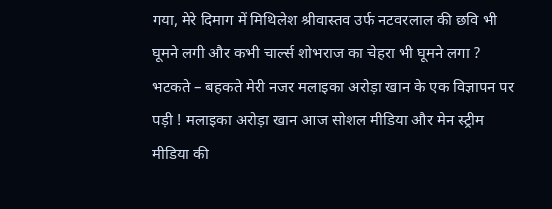गया, मेरे दिमाग में मिथिलेश श्रीवास्तव उर्फ नटवरलाल की छवि भी घूमने लगी और कभी चार्ल्स शोभराज का चेहरा भी घूमने लगा ? भटकते – बहकते मेरी नजर मलाइका अरोड़ा खान के एक विज्ञापन पर पड़ी ! मलाइका अरोड़ा खान आज सोशल मीडिया और मेन स्ट्रीम मीडिया की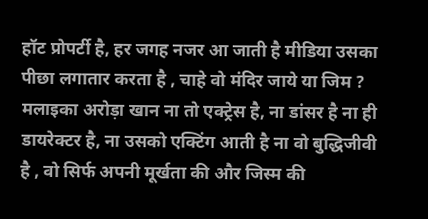हॉट प्रोपर्टी है, हर जगह नजर आ जाती है मीडिया उसका पीछा लगातार करता है , चाहे वो मंदिर जाये या जिम ? मलाइका अरोड़ा खान ना तो एक्ट्रेस है, ना डांसर है ना ही डायरेक्टर है, ना उसको एक्टिंग आती है ना वो बुद्धिजीवी है , वो सिर्फ अपनी मूर्खता की और जिस्म की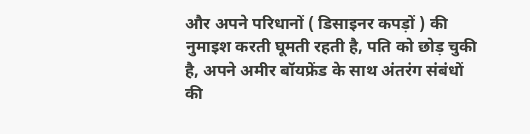और अपने परिधानों ( डिसाइनर कपड़ों ) की नुमाइश करती घूमती रहती है, पति को छोड़ चुकी है, अपने अमीर बॉयफ्रेंड के साथ अंतरंग संबंधों की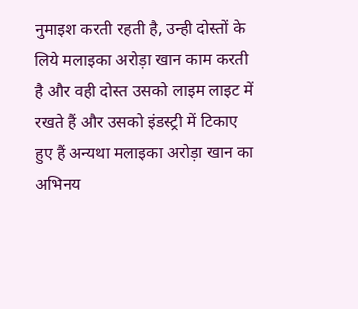नुमाइश करती रहती है, उन्ही दोस्तों के लिये मलाइका अरोड़ा खान काम करती है और वही दोस्त उसको लाइम लाइट में रखते हैं और उसको इंडस्ट्री में टिकाए हुए हैं अन्यथा मलाइका अरोड़ा खान का अभिनय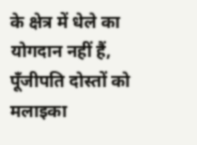के क्षेत्र में धेले का योगदान नहीं हैं, पूँजीपति दोस्तों को मलाइका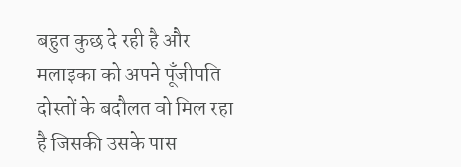बहुत कुछ दे रही है और मलाइका को अपने पूँजीपति दोस्तों के बदौलत वो मिल रहा है जिसकी उसके पास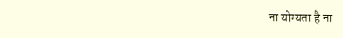ना योग्यता है ना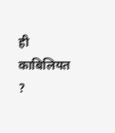ही काबिलियत ?